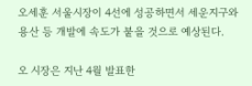오세훈 서울시장이 4선에 성공하면서 세운지구와 용산 등 개발에 속도가 붙을 것으로 예상된다.

오 시장은 지난 4월 발표한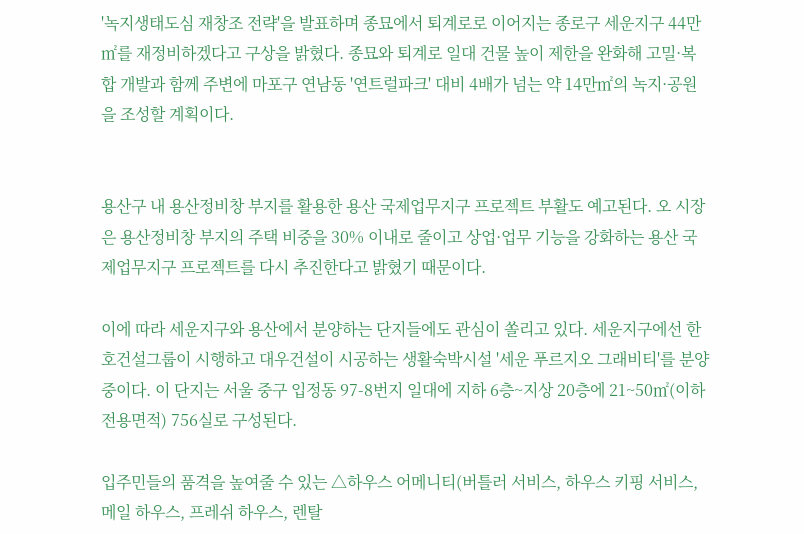'녹지생태도심 재창조 전략'을 발표하며 종묘에서 퇴계로로 이어지는 종로구 세운지구 44만㎡를 재정비하겠다고 구상을 밝혔다. 종묘와 퇴계로 일대 건물 높이 제한을 완화해 고밀·복합 개발과 함께 주변에 마포구 연남동 '연트럴파크' 대비 4배가 넘는 약 14만㎡의 녹지·공원을 조성할 계획이다.


용산구 내 용산정비창 부지를 활용한 용산 국제업무지구 프로젝트 부활도 예고된다. 오 시장은 용산정비창 부지의 주택 비중을 30% 이내로 줄이고 상업·업무 기능을 강화하는 용산 국제업무지구 프로젝트를 다시 추진한다고 밝혔기 때문이다.

이에 따라 세운지구와 용산에서 분양하는 단지들에도 관심이 쏠리고 있다. 세운지구에선 한호건설그룹이 시행하고 대우건설이 시공하는 생활숙박시설 '세운 푸르지오 그래비티'를 분양 중이다. 이 단지는 서울 중구 입정동 97-8번지 일대에 지하 6층~지상 20층에 21~50㎡(이하 전용면적) 756실로 구성된다.

입주민들의 품격을 높여줄 수 있는 △하우스 어메니티(버틀러 서비스, 하우스 키핑 서비스, 메일 하우스, 프레쉬 하우스, 렌탈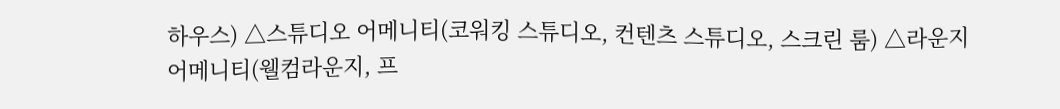하우스) △스튜디오 어메니티(코워킹 스튜디오, 컨텐츠 스튜디오, 스크린 룸) △라운지 어메니티(웰컴라운지, 프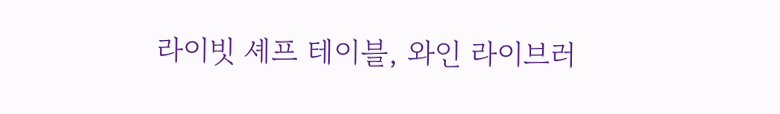라이빗 셰프 테이블, 와인 라이브러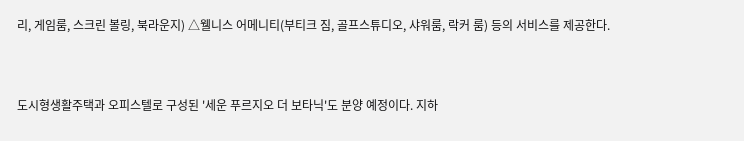리, 게임룸, 스크린 볼링, 북라운지) △웰니스 어메니티(부티크 짐, 골프스튜디오, 샤워룸, 락커 룸) 등의 서비스를 제공한다.


도시형생활주택과 오피스텔로 구성된 '세운 푸르지오 더 보타닉'도 분양 예정이다. 지하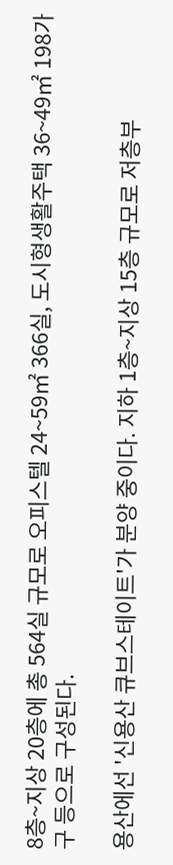8층~지상 20층에 총 564실 규모로 오피스텔 24~59㎡ 366실, 도시형생활주택 36~49㎡ 198가구 등으로 구성된다.

용산에선 '신용산 큐브스테이트'가 분양 중이다. 지하 1층~지상 15층 규모로 저층부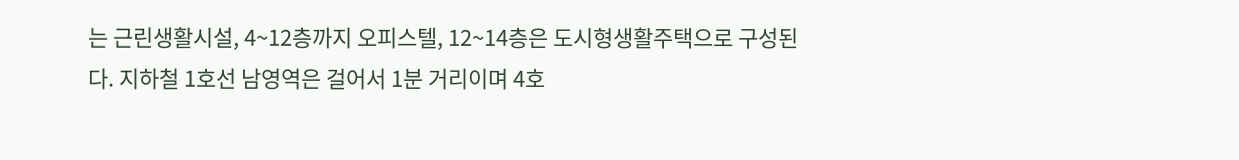는 근린생활시설, 4~12층까지 오피스텔, 12~14층은 도시형생활주택으로 구성된다. 지하철 1호선 남영역은 걸어서 1분 거리이며 4호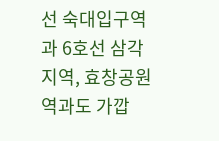선 숙대입구역과 6호선 삼각지역, 효창공원역과도 가깝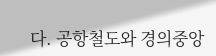다. 공항철도와 경의중앙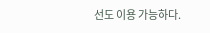선도 이용 가능하다.